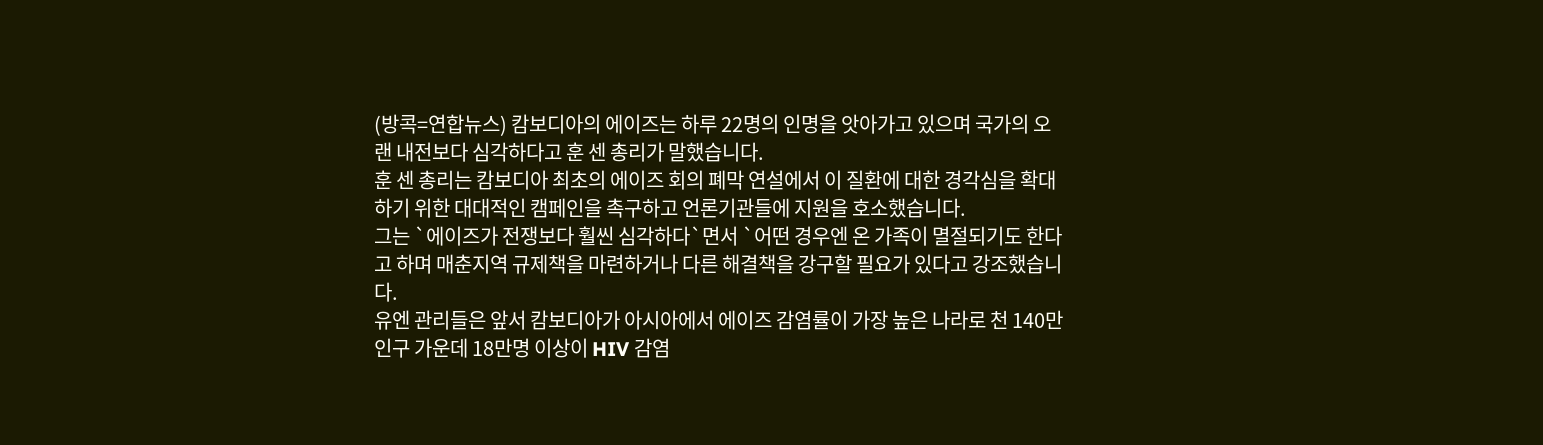(방콕=연합뉴스) 캄보디아의 에이즈는 하루 22명의 인명을 앗아가고 있으며 국가의 오랜 내전보다 심각하다고 훈 센 총리가 말했습니다.
훈 센 총리는 캄보디아 최초의 에이즈 회의 폐막 연설에서 이 질환에 대한 경각심을 확대하기 위한 대대적인 캠페인을 촉구하고 언론기관들에 지원을 호소했습니다.
그는 `에이즈가 전쟁보다 훨씬 심각하다`면서 `어떤 경우엔 온 가족이 멸절되기도 한다 고 하며 매춘지역 규제책을 마련하거나 다른 해결책을 강구할 필요가 있다고 강조했습니다.
유엔 관리들은 앞서 캄보디아가 아시아에서 에이즈 감염률이 가장 높은 나라로 천 140만 인구 가운데 18만명 이상이 HIV 감염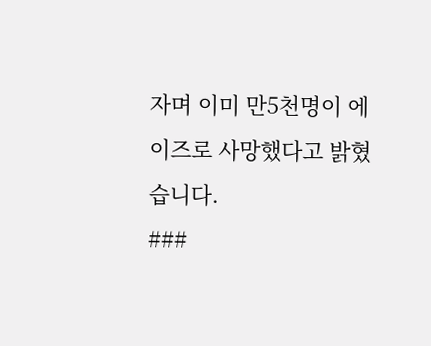자며 이미 만5천명이 에이즈로 사망했다고 밝혔습니다.
###